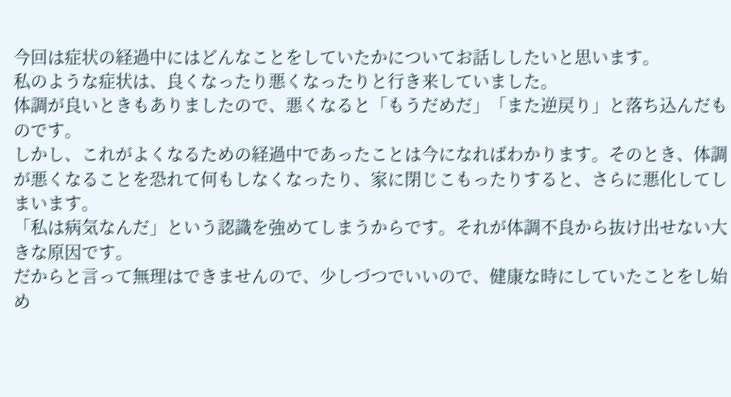今回は症状の経過中にはどんなことをしていたかについてお話ししたいと思います。
私のような症状は、良くなったり悪くなったりと行き来していました。
体調が良いときもありましたので、悪くなると「もうだめだ」「また逆戻り」と落ち込んだものです。
しかし、これがよくなるための経過中であったことは今になればわかります。そのとき、体調が悪くなることを恐れて何もしなくなったり、家に閉じこもったりすると、さらに悪化してしまいます。
「私は病気なんだ」という認識を強めてしまうからです。それが体調不良から抜け出せない大きな原因です。
だからと言って無理はできませんので、少しづつでいいので、健康な時にしていたことをし始め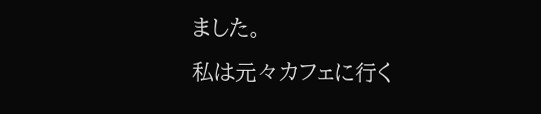ました。
私は元々カフェに行く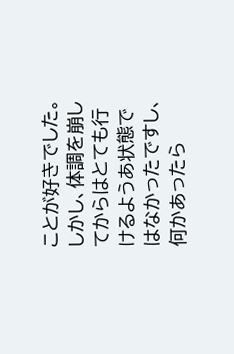ことが好きでした。しかし、体調を崩してからはとても行けるようあ状態ではなかったですし、何かあったら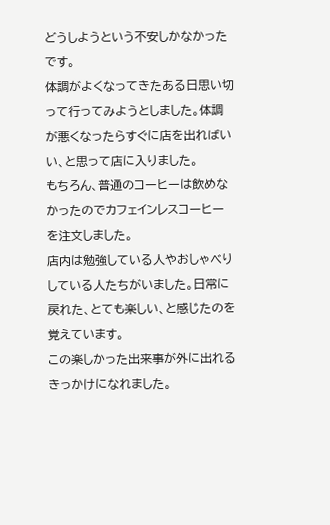どうしようという不安しかなかったです。
体調がよくなってきたある日思い切って行ってみようとしました。体調が悪くなったらすぐに店を出ればいい、と思って店に入りました。
もちろん、普通のコーヒーは飲めなかったのでカフェインレスコーヒーを注文しました。
店内は勉強している人やおしゃべりしている人たちがいました。日常に戻れた、とても楽しい、と感じたのを覚えています。
この楽しかった出来事が外に出れるきっかけになれました。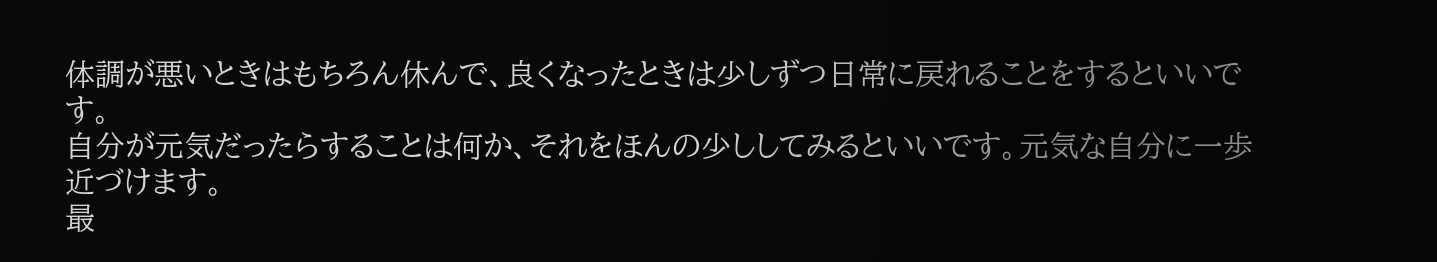体調が悪いときはもちろん休んで、良くなったときは少しずつ日常に戻れることをするといいです。
自分が元気だったらすることは何か、それをほんの少ししてみるといいです。元気な自分に一歩近づけます。
最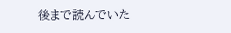後まで読んでいた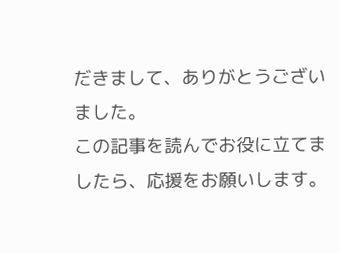だきまして、ありがとうございました。
この記事を読んでお役に立てましたら、応援をお願いします。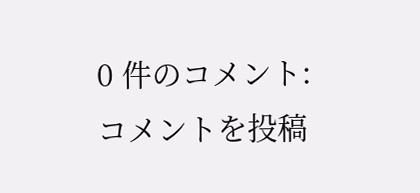0 件のコメント:
コメントを投稿